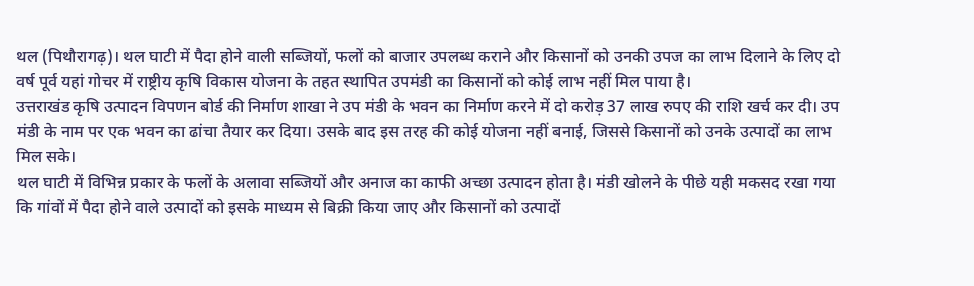थल (पिथौरागढ़)। थल घाटी में पैदा होने वाली सब्जियों, फलों को बाजार उपलब्ध कराने और किसानों को उनकी उपज का लाभ दिलाने के लिए दो वर्ष पूर्व यहां गोचर में राष्ट्रीय कृषि विकास योजना के तहत स्थापित उपमंडी का किसानों को कोई लाभ नहीं मिल पाया है।
उत्तराखंड कृषि उत्पादन विपणन बोर्ड की निर्माण शाखा ने उप मंडी के भवन का निर्माण करने में दो करोड़ 37 लाख रुपए की राशि खर्च कर दी। उप मंडी के नाम पर एक भवन का ढांचा तैयार कर दिया। उसके बाद इस तरह की कोई योजना नहीं बनाई, जिससे किसानों को उनके उत्पादों का लाभ मिल सके।
थल घाटी में विभिन्न प्रकार के फलों के अलावा सब्जियों और अनाज का काफी अच्छा उत्पादन होता है। मंडी खोलने के पीछे यही मकसद रखा गया कि गांवों में पैदा होने वाले उत्पादों को इसके माध्यम से बिक्री किया जाए और किसानों को उत्पादों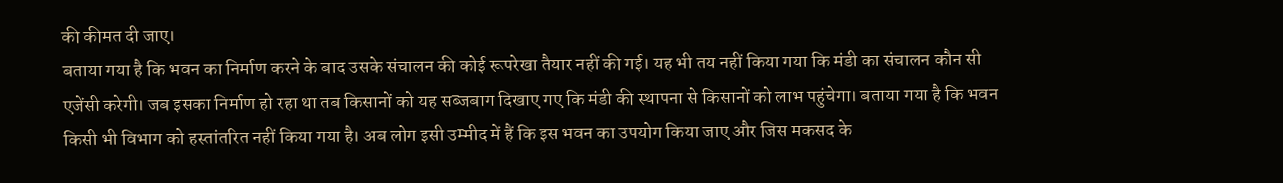की कीमत दी जाए।
बताया गया है कि भवन का निर्माण करने के बाद उसके संचालन की कोई रूपरेखा तैयार नहीं की गई। यह भी तय नहीं किया गया कि मंडी का संचालन कौन सी एजेंसी करेगी। जब इसका निर्माण हो रहा था तब किसानों को यह सब्जबाग दिखाए गए कि मंडी की स्थापना से किसानों को लाभ पहुंचेगा। बताया गया है कि भवन किसी भी विभाग को हस्तांतरित नहीं किया गया है। अब लोग इसी उम्मीद में हैं कि इस भवन का उपयोग किया जाए और जिस मकसद के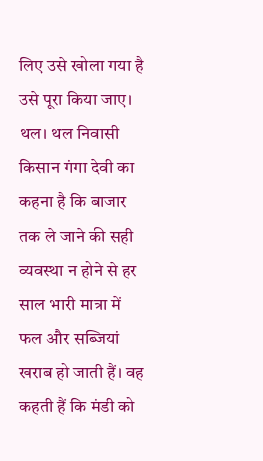लिए उसे खोला गया है उसे पूरा किया जाए।
थल। थल निवासी किसान गंगा देवी का कहना है कि बाजार तक ले जाने की सही व्यवस्था न होने से हर साल भारी मात्रा में फल और सब्जियां खराब हो जाती हैं। वह कहती हैं कि मंडी को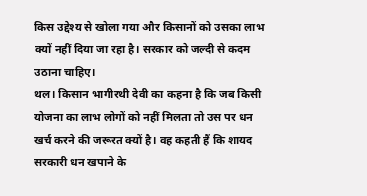किस उद्देश्य से खोला गया और किसानों को उसका लाभ क्यों नहीं दिया जा रहा है। सरकार को जल्दी से कदम उठाना चाहिए।
थल। किसान भागीरथी देवी का कहना है कि जब किसी योजना का लाभ लोगों को नहीं मिलता तो उस पर धन खर्च करने की जरूरत क्यों है। वह कहती हैं कि शायद सरकारी धन खपाने के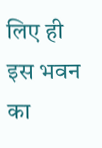लिए ही इस भवन का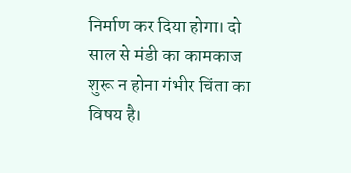निर्माण कर दिया होगा। दो साल से मंडी का कामकाज शुरू न होना गंभीर चिंता का विषय है।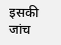इसकी जांच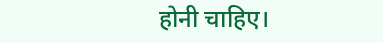होनी चाहिए।